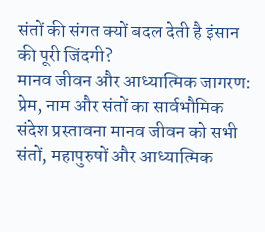संतों की संगत क्यों बदल देती है इंसान की पूरी जिंदगी?
मानव जीवन और आध्यात्मिक जागरण: प्रेम, नाम और संतों का सार्वभौमिक संदेश प्रस्तावना मानव जीवन को सभी संतों, महापुरुषों और आध्यात्मिक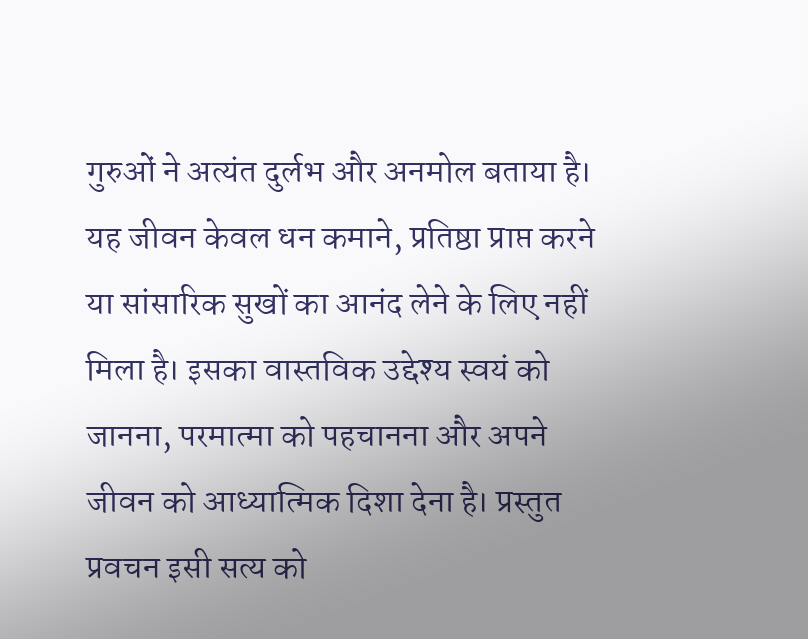गुरुओं ने अत्यंत दुर्लभ और अनमोल बताया है। यह जीवन केवल धन कमाने, प्रतिष्ठा प्राप्त करने या सांसारिक सुखों का आनंद लेने के लिए नहीं मिला है। इसका वास्तविक उद्देश्य स्वयं को जानना, परमात्मा को पहचानना और अपने जीवन को आध्यात्मिक दिशा देना है। प्रस्तुत प्रवचन इसी सत्य को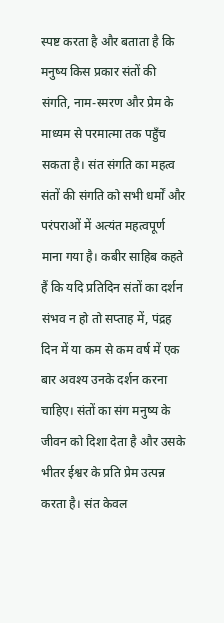स्पष्ट करता है और बताता है कि मनुष्य किस प्रकार संतों की संगति, नाम-स्मरण और प्रेम के माध्यम से परमात्मा तक पहुँच सकता है। संत संगति का महत्व संतों की संगति को सभी धर्मों और परंपराओं में अत्यंत महत्वपूर्ण माना गया है। कबीर साहिब कहते हैं कि यदि प्रतिदिन संतों का दर्शन संभव न हो तो सप्ताह में, पंद्रह दिन में या कम से कम वर्ष में एक बार अवश्य उनके दर्शन करना चाहिए। संतों का संग मनुष्य के जीवन को दिशा देता है और उसके भीतर ईश्वर के प्रति प्रेम उत्पन्न करता है। संत केवल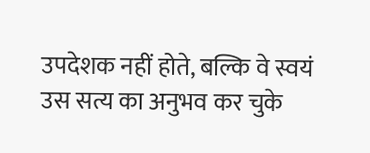उपदेशक नहीं होते, बल्कि वे स्वयं उस सत्य का अनुभव कर चुके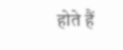होते हैं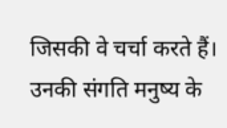जिसकी वे चर्चा करते हैं। उनकी संगति मनुष्य के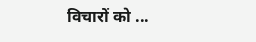विचारों को ...